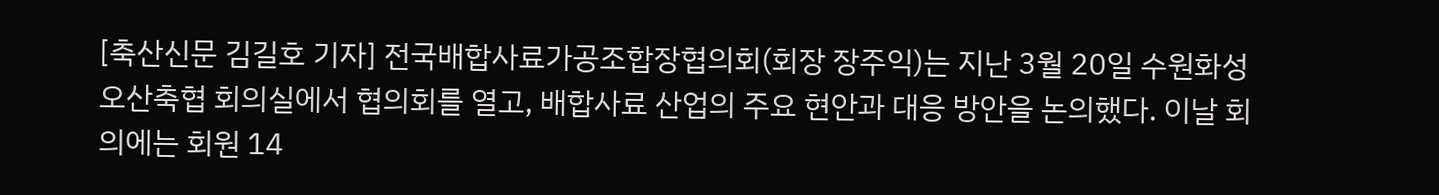[축산신문 김길호 기자] 전국배합사료가공조합장협의회(회장 장주익)는 지난 3월 20일 수원화성오산축협 회의실에서 협의회를 열고, 배합사료 산업의 주요 현안과 대응 방안을 논의했다. 이날 회의에는 회원 14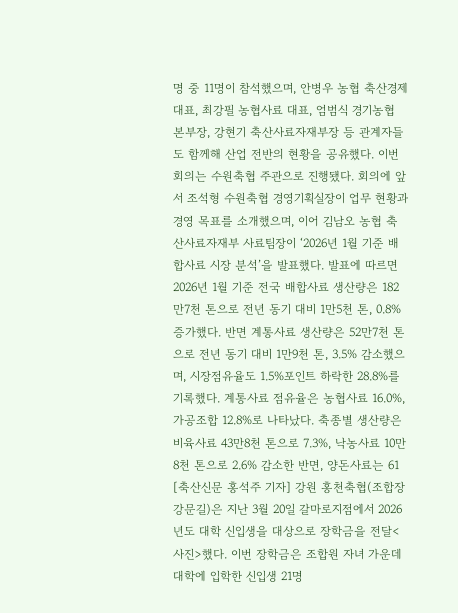명 중 11명이 참석했으며, 안병우 농협 축산경제대표, 최강필 농협사료 대표, 엄범식 경기농협 본부장, 강현기 축산사료자재부장 등 관계자들도 함께해 산업 전반의 현황을 공유했다. 이번 회의는 수원축협 주관으로 진행됐다. 회의에 앞서 조석형 수원축협 경영기획실장이 업무 현황과 경영 목표를 소개했으며, 이어 김남오 농협 축산사료자재부 사료팀장이 ‘2026년 1월 기준 배합사료 시장 분석’을 발표했다. 발표에 따르면 2026년 1월 기준 전국 배합사료 생산량은 182만7천 톤으로 전년 동기 대비 1만5천 톤, 0.8% 증가했다. 반면 계통사료 생산량은 52만7천 톤으로 전년 동기 대비 1만9천 톤, 3.5% 감소했으며, 시장점유율도 1.5%포인트 하락한 28.8%를 기록했다. 계통사료 점유율은 농협사료 16.0%, 가공조합 12.8%로 나타났다. 축종별 생산량은 비육사료 43만8천 톤으로 7.3%, 낙농사료 10만8천 톤으로 2.6% 감소한 반면, 양돈사료는 61
[축산신문 홍석주 기자] 강원 홍천축협(조합장 강문길)은 지난 3월 20일 갈마로지점에서 2026년도 대학 신입생을 대상으로 장학금을 전달<사진>했다. 이번 장학금은 조합원 자녀 가운데 대학에 입학한 신입생 21명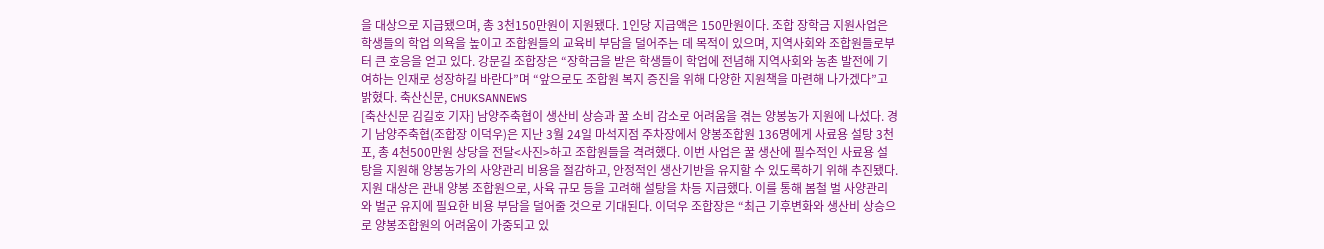을 대상으로 지급됐으며, 총 3천150만원이 지원됐다. 1인당 지급액은 150만원이다. 조합 장학금 지원사업은 학생들의 학업 의욕을 높이고 조합원들의 교육비 부담을 덜어주는 데 목적이 있으며, 지역사회와 조합원들로부터 큰 호응을 얻고 있다. 강문길 조합장은 “장학금을 받은 학생들이 학업에 전념해 지역사회와 농촌 발전에 기여하는 인재로 성장하길 바란다”며 “앞으로도 조합원 복지 증진을 위해 다양한 지원책을 마련해 나가겠다”고 밝혔다. 축산신문, CHUKSANNEWS
[축산신문 김길호 기자] 남양주축협이 생산비 상승과 꿀 소비 감소로 어려움을 겪는 양봉농가 지원에 나섰다. 경기 남양주축협(조합장 이덕우)은 지난 3월 24일 마석지점 주차장에서 양봉조합원 136명에게 사료용 설탕 3천포, 총 4천500만원 상당을 전달<사진>하고 조합원들을 격려했다. 이번 사업은 꿀 생산에 필수적인 사료용 설탕을 지원해 양봉농가의 사양관리 비용을 절감하고, 안정적인 생산기반을 유지할 수 있도록하기 위해 추진됐다. 지원 대상은 관내 양봉 조합원으로, 사육 규모 등을 고려해 설탕을 차등 지급했다. 이를 통해 봄철 벌 사양관리와 벌군 유지에 필요한 비용 부담을 덜어줄 것으로 기대된다. 이덕우 조합장은 “최근 기후변화와 생산비 상승으로 양봉조합원의 어려움이 가중되고 있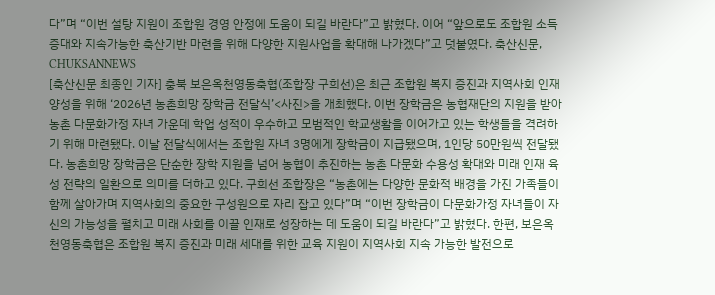다”며 “이번 설탕 지원이 조합원 경영 안정에 도움이 되길 바란다”고 밝혔다. 이어 “앞으로도 조합원 소득 증대와 지속가능한 축산기반 마련을 위해 다양한 지원사업을 확대해 나가겠다”고 덧붙였다. 축산신문, CHUKSANNEWS
[축산신문 최종인 기자] 충북 보은옥천영동축협(조합장 구희선)은 최근 조합원 복지 증진과 지역사회 인재 양성을 위해 ‘2026년 농촌희망 장학금 전달식’<사진>을 개최했다. 이번 장학금은 농협재단의 지원을 받아 농촌 다문화가정 자녀 가운데 학업 성적이 우수하고 모범적인 학교생활을 이어가고 있는 학생들을 격려하기 위해 마련됐다. 이날 전달식에서는 조합원 자녀 3명에게 장학금이 지급됐으며, 1인당 50만원씩 전달됐다. 농촌희망 장학금은 단순한 장학 지원을 넘어 농협이 추진하는 농촌 다문화 수용성 확대와 미래 인재 육성 전략의 일환으로 의미를 더하고 있다. 구희선 조합장은 “농촌에는 다양한 문화적 배경을 가진 가족들이 함께 살아가며 지역사회의 중요한 구성원으로 자리 잡고 있다”며 “이번 장학금이 다문화가정 자녀들이 자신의 가능성을 펼치고 미래 사회를 이끌 인재로 성장하는 데 도움이 되길 바란다”고 밝혔다. 한편, 보은옥천영동축협은 조합원 복지 증진과 미래 세대를 위한 교육 지원이 지역사회 지속 가능한 발전으로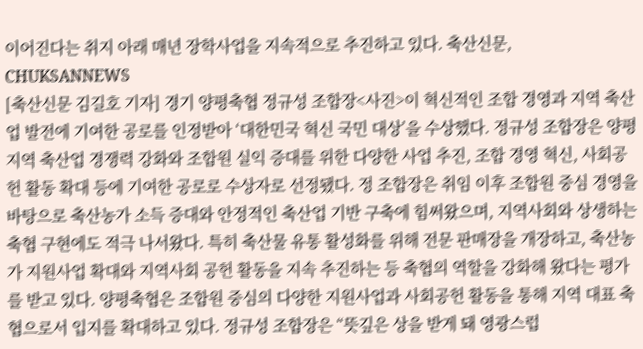이어진다는 취지 아래 매년 장학사업을 지속적으로 추진하고 있다. 축산신문, CHUKSANNEWS
[축산신문 김길호 기자] 경기 양평축협 정규성 조합장<사진>이 혁신적인 조합 경영과 지역 축산업 발전에 기여한 공로를 인정받아 ‘대한민국 혁신 국민 대상’을 수상했다. 정규성 조합장은 양평지역 축산업 경쟁력 강화와 조합원 실익 증대를 위한 다양한 사업 추진, 조합 경영 혁신, 사회공헌 활동 확대 등에 기여한 공로로 수상자로 선정됐다. 정 조합장은 취임 이후 조합원 중심 경영을 바탕으로 축산농가 소득 증대와 안정적인 축산업 기반 구축에 힘써왔으며, 지역사회와 상생하는 축협 구현에도 적극 나서왔다. 특히 축산물 유통 활성화를 위해 전문 판매장을 개장하고, 축산농가 지원사업 확대와 지역사회 공헌 활동을 지속 추진하는 등 축협의 역할을 강화해 왔다는 평가를 받고 있다. 양평축협은 조합원 중심의 다양한 지원사업과 사회공헌 활동을 통해 지역 대표 축협으로서 입지를 확대하고 있다. 정규성 조합장은 “뜻깊은 상을 받게 돼 영광스럽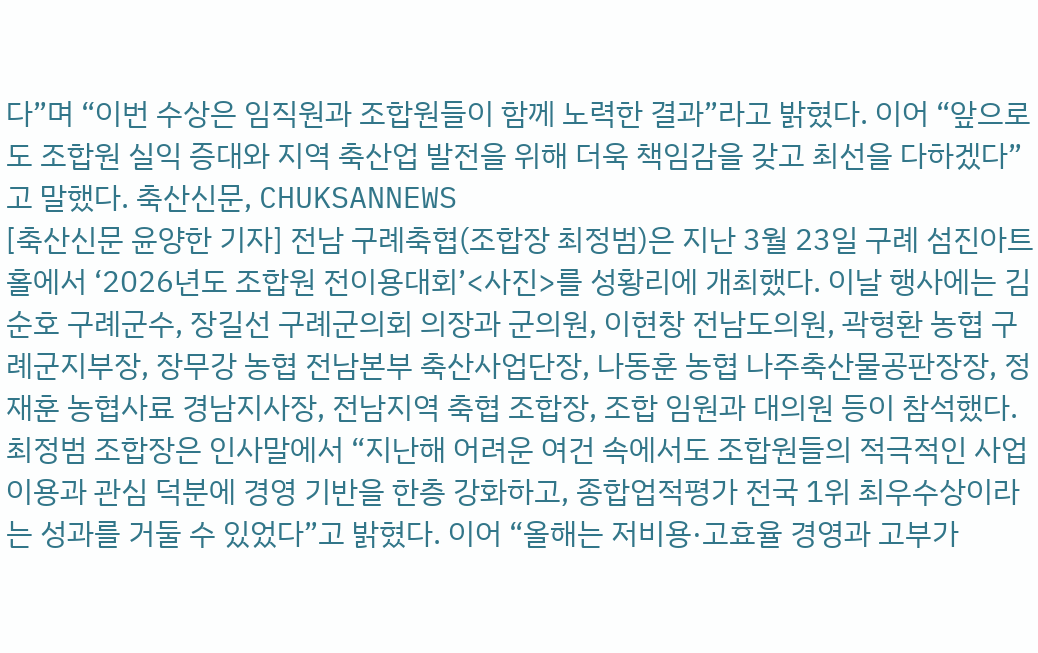다”며 “이번 수상은 임직원과 조합원들이 함께 노력한 결과”라고 밝혔다. 이어 “앞으로도 조합원 실익 증대와 지역 축산업 발전을 위해 더욱 책임감을 갖고 최선을 다하겠다”고 말했다. 축산신문, CHUKSANNEWS
[축산신문 윤양한 기자] 전남 구례축협(조합장 최정범)은 지난 3월 23일 구례 섬진아트홀에서 ‘2026년도 조합원 전이용대회’<사진>를 성황리에 개최했다. 이날 행사에는 김순호 구례군수, 장길선 구례군의회 의장과 군의원, 이현창 전남도의원, 곽형환 농협 구례군지부장, 장무강 농협 전남본부 축산사업단장, 나동훈 농협 나주축산물공판장장, 정재훈 농협사료 경남지사장, 전남지역 축협 조합장, 조합 임원과 대의원 등이 참석했다. 최정범 조합장은 인사말에서 “지난해 어려운 여건 속에서도 조합원들의 적극적인 사업 이용과 관심 덕분에 경영 기반을 한층 강화하고, 종합업적평가 전국 1위 최우수상이라는 성과를 거둘 수 있었다”고 밝혔다. 이어 “올해는 저비용·고효율 경영과 고부가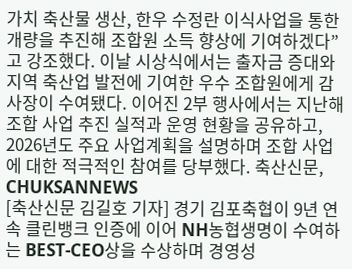가치 축산물 생산, 한우 수정란 이식사업을 통한 개량을 추진해 조합원 소득 향상에 기여하겠다”고 강조했다. 이날 시상식에서는 출자금 증대와 지역 축산업 발전에 기여한 우수 조합원에게 감사장이 수여됐다. 이어진 2부 행사에서는 지난해 조합 사업 추진 실적과 운영 현황을 공유하고, 2026년도 주요 사업계획을 설명하며 조합 사업에 대한 적극적인 참여를 당부했다. 축산신문, CHUKSANNEWS
[축산신문 김길호 기자] 경기 김포축협이 9년 연속 클린뱅크 인증에 이어 NH농협생명이 수여하는 BEST-CEO상을 수상하며 경영성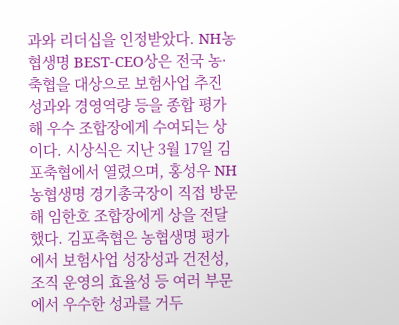과와 리더십을 인정받았다. NH농협생명 BEST-CEO상은 전국 농·축협을 대상으로 보험사업 추진 성과와 경영역량 등을 종합 평가해 우수 조합장에게 수여되는 상이다. 시상식은 지난 3월 17일 김포축협에서 열렸으며, 홍성우 NH농협생명 경기총국장이 직접 방문해 임한호 조합장에게 상을 전달했다. 김포축협은 농협생명 평가에서 보험사업 성장성과 건전성, 조직 운영의 효율성 등 여러 부문에서 우수한 성과를 거두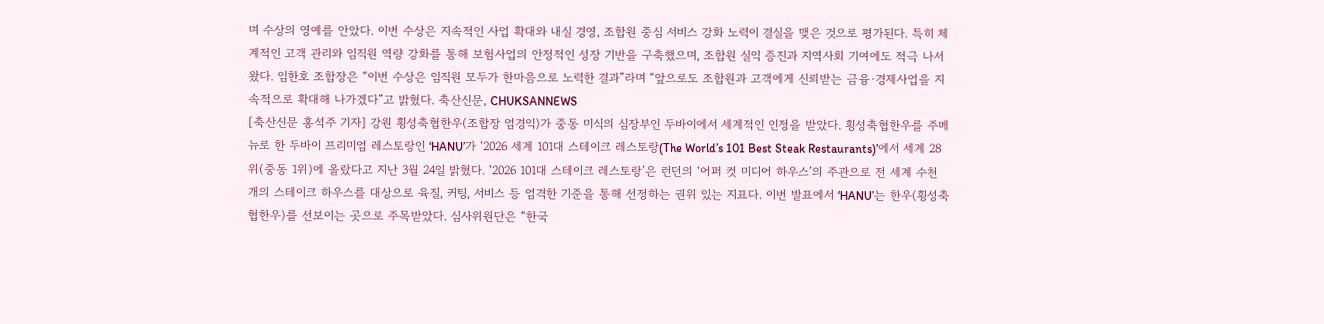며 수상의 영예를 안았다. 이번 수상은 지속적인 사업 확대와 내실 경영, 조합원 중심 서비스 강화 노력이 결실을 맺은 것으로 평가된다. 특히 체계적인 고객 관리와 임직원 역량 강화를 통해 보험사업의 안정적인 성장 기반을 구축했으며, 조합원 실익 증진과 지역사회 기여에도 적극 나서 왔다. 임한호 조합장은 “이번 수상은 임직원 모두가 한마음으로 노력한 결과”라며 “앞으로도 조합원과 고객에게 신뢰받는 금융·경제사업을 지속적으로 확대해 나가겠다”고 밝혔다. 축산신문, CHUKSANNEWS
[축산신문 홍석주 기자] 강원 횡성축협한우(조합장 엄경익)가 중동 미식의 심장부인 두바이에서 세계적인 인정을 받았다. 횡성축협한우를 주메뉴로 한 두바이 프리미엄 레스토랑인 ‘HANU’가 ‘2026 세계 101대 스테이크 레스토랑(The World’s 101 Best Steak Restaurants)’에서 세계 28위(중동 1위)에 올랐다고 지난 3월 24일 밝혔다. ‘2026 101대 스테이크 레스토랑’은 런던의 ‘어퍼 컷 미디어 하우스’의 주관으로 전 세계 수천 개의 스테이크 하우스를 대상으로 육질, 커팅, 서비스 등 엄격한 기준을 통해 선정하는 권위 있는 지표다. 이번 발표에서 ‘HANU’는 한우(횡성축협한우)를 선보이는 곳으로 주목받았다. 심사위원단은 “한국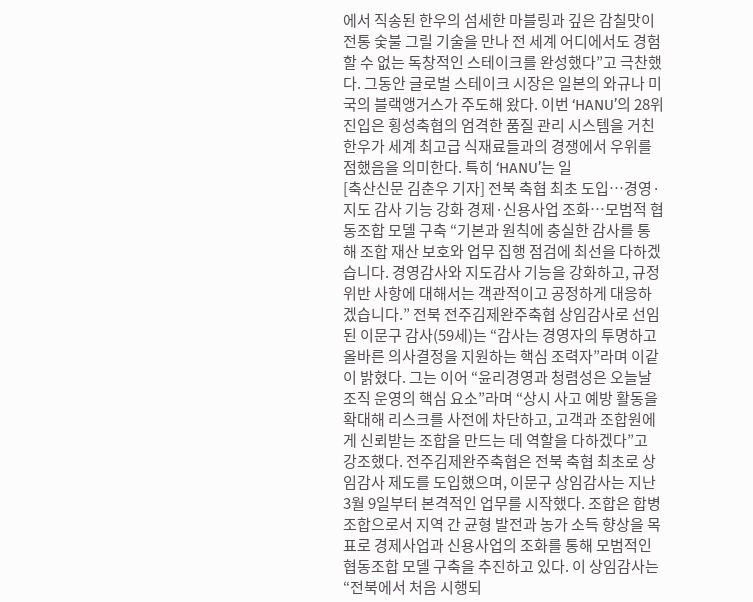에서 직송된 한우의 섬세한 마블링과 깊은 감칠맛이 전통 숯불 그릴 기술을 만나 전 세계 어디에서도 경험할 수 없는 독창적인 스테이크를 완성했다”고 극찬했다. 그동안 글로벌 스테이크 시장은 일본의 와규나 미국의 블랙앵거스가 주도해 왔다. 이번 ‘HANU’의 28위 진입은 횡성축협의 엄격한 품질 관리 시스템을 거친 한우가 세계 최고급 식재료들과의 경쟁에서 우위를 점했음을 의미한다. 특히 ‘HANU’는 일
[축산신문 김춘우 기자] 전북 축협 최초 도입…경영·지도 감사 기능 강화 경제·신용사업 조화…모범적 협동조합 모델 구축 “기본과 원칙에 충실한 감사를 통해 조합 재산 보호와 업무 집행 점검에 최선을 다하겠습니다. 경영감사와 지도감사 기능을 강화하고, 규정 위반 사항에 대해서는 객관적이고 공정하게 대응하겠습니다.” 전북 전주김제완주축협 상임감사로 선임된 이문구 감사(59세)는 “감사는 경영자의 투명하고 올바른 의사결정을 지원하는 핵심 조력자”라며 이같이 밝혔다. 그는 이어 “윤리경영과 청렴성은 오늘날 조직 운영의 핵심 요소”라며 “상시 사고 예방 활동을 확대해 리스크를 사전에 차단하고, 고객과 조합원에게 신뢰받는 조합을 만드는 데 역할을 다하겠다”고 강조했다. 전주김제완주축협은 전북 축협 최초로 상임감사 제도를 도입했으며, 이문구 상임감사는 지난 3월 9일부터 본격적인 업무를 시작했다. 조합은 합병조합으로서 지역 간 균형 발전과 농가 소득 향상을 목표로 경제사업과 신용사업의 조화를 통해 모범적인 협동조합 모델 구축을 추진하고 있다. 이 상임감사는 “전북에서 처음 시행되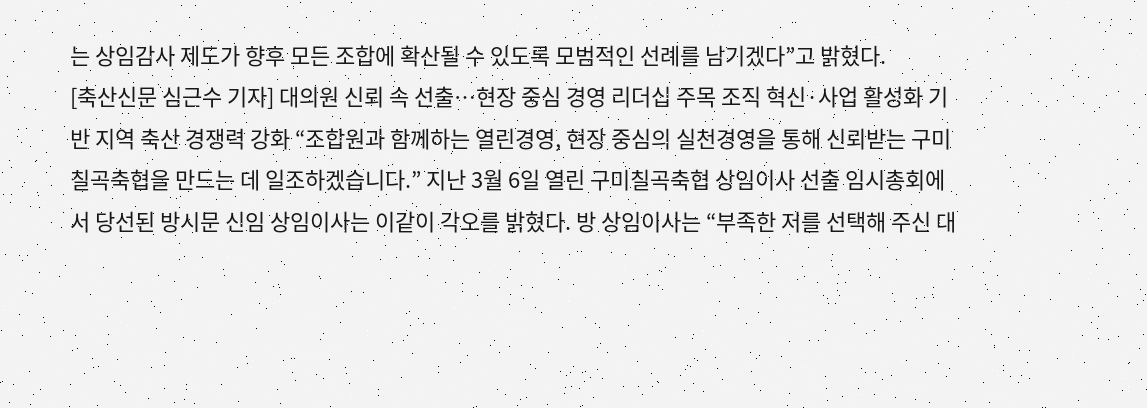는 상임감사 제도가 향후 모든 조합에 확산될 수 있도록 모범적인 선례를 남기겠다”고 밝혔다.
[축산신문 심근수 기자] 대의원 신뢰 속 선출…현장 중심 경영 리더십 주목 조직 혁신·사업 활성화 기반 지역 축산 경쟁력 강화 “조합원과 함께하는 열린경영, 현장 중심의 실천경영을 통해 신뢰받는 구미칠곡축협을 만드는 데 일조하겠습니다.” 지난 3월 6일 열린 구미칠곡축협 상임이사 선출 임시총회에서 당선된 방시문 신임 상임이사는 이같이 각오를 밝혔다. 방 상임이사는 “부족한 저를 선택해 주신 대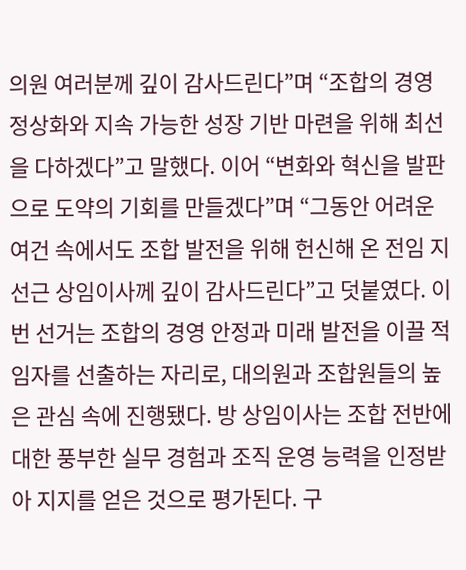의원 여러분께 깊이 감사드린다”며 “조합의 경영 정상화와 지속 가능한 성장 기반 마련을 위해 최선을 다하겠다”고 말했다. 이어 “변화와 혁신을 발판으로 도약의 기회를 만들겠다”며 “그동안 어려운 여건 속에서도 조합 발전을 위해 헌신해 온 전임 지선근 상임이사께 깊이 감사드린다”고 덧붙였다. 이번 선거는 조합의 경영 안정과 미래 발전을 이끌 적임자를 선출하는 자리로, 대의원과 조합원들의 높은 관심 속에 진행됐다. 방 상임이사는 조합 전반에 대한 풍부한 실무 경험과 조직 운영 능력을 인정받아 지지를 얻은 것으로 평가된다. 구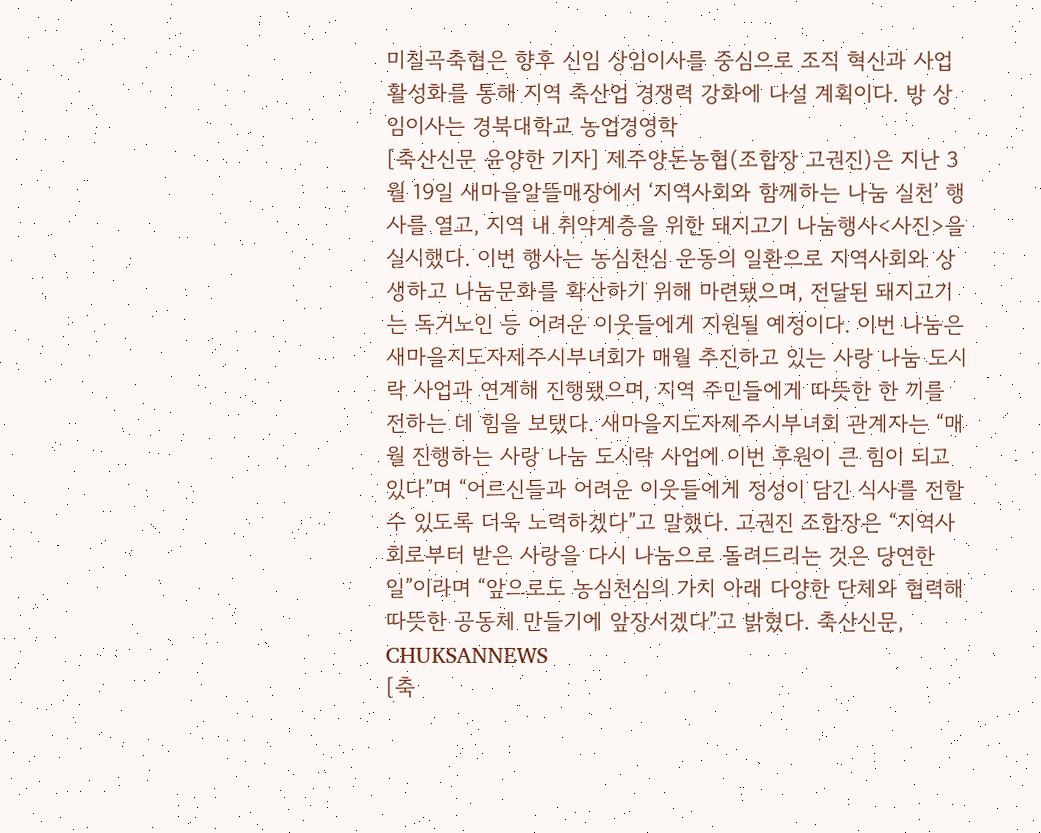미칠곡축협은 향후 신임 상임이사를 중심으로 조직 혁신과 사업 활성화를 통해 지역 축산업 경쟁력 강화에 나설 계획이다. 방 상임이사는 경북대학교 농업경영학
[축산신문 윤양한 기자] 제주양돈농협(조합장 고권진)은 지난 3월 19일 새마을알뜰매장에서 ‘지역사회와 함께하는 나눔 실천’ 행사를 열고, 지역 내 취약계층을 위한 돼지고기 나눔행사<사진>을 실시했다. 이번 행사는 농심천심 운동의 일환으로 지역사회와 상생하고 나눔문화를 확산하기 위해 마련됐으며, 전달된 돼지고기는 독거노인 등 어려운 이웃들에게 지원될 예정이다. 이번 나눔은 새마을지도자제주시부녀회가 매월 추진하고 있는 사랑 나눔 도시락 사업과 연계해 진행됐으며, 지역 주민들에게 따뜻한 한 끼를 전하는 데 힘을 보탰다. 새마을지도자제주시부녀회 관계자는 “매월 진행하는 사랑 나눔 도시락 사업에 이번 후원이 큰 힘이 되고 있다”며 “어르신들과 어려운 이웃들에게 정성이 담긴 식사를 전할 수 있도록 더욱 노력하겠다”고 말했다. 고권진 조합장은 “지역사회로부터 받은 사랑을 다시 나눔으로 돌려드리는 것은 당연한 일”이라며 “앞으로도 농심천심의 가치 아래 다양한 단체와 협력해 따뜻한 공동체 만들기에 앞장서겠다”고 밝혔다. 축산신문, CHUKSANNEWS
[축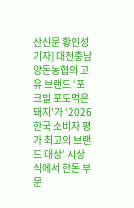산신문 황인성 기자] 대전충남양돈농협의 고유 브랜드 ‘포크빌 포도먹은돼지’가 ‘2026 한국 소비자 평가 최고의 브랜드 대상’ 시상식에서 한돈 부문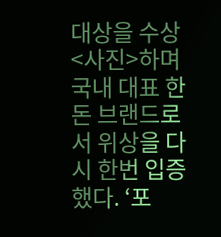대상을 수상<사진>하며 국내 대표 한돈 브랜드로서 위상을 다시 한번 입증했다. ‘포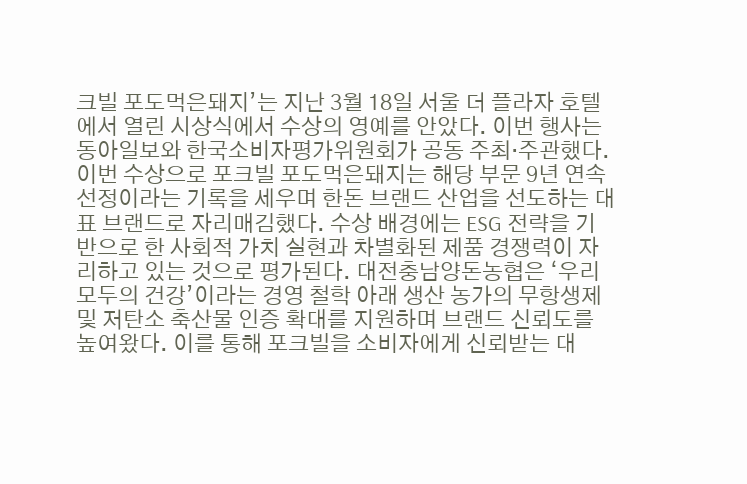크빌 포도먹은돼지’는 지난 3월 18일 서울 더 플라자 호텔에서 열린 시상식에서 수상의 영예를 안았다. 이번 행사는 동아일보와 한국소비자평가위원회가 공동 주최·주관했다. 이번 수상으로 포크빌 포도먹은돼지는 해당 부문 9년 연속 선정이라는 기록을 세우며 한돈 브랜드 산업을 선도하는 대표 브랜드로 자리매김했다. 수상 배경에는 ESG 전략을 기반으로 한 사회적 가치 실현과 차별화된 제품 경쟁력이 자리하고 있는 것으로 평가된다. 대전충남양돈농협은 ‘우리 모두의 건강’이라는 경영 철학 아래 생산 농가의 무항생제 및 저탄소 축산물 인증 확대를 지원하며 브랜드 신뢰도를 높여왔다. 이를 통해 포크빌을 소비자에게 신뢰받는 대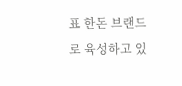표 한돈 브랜드로 육성하고 있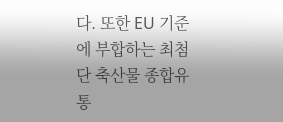다. 또한 EU 기준에 부합하는 최첨단 축산물 종합유통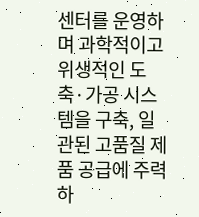센터를 운영하며 과학적이고 위생적인 도축·가공 시스템을 구축, 일관된 고품질 제품 공급에 주력하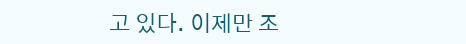고 있다. 이제만 조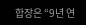합장은 “9년 연